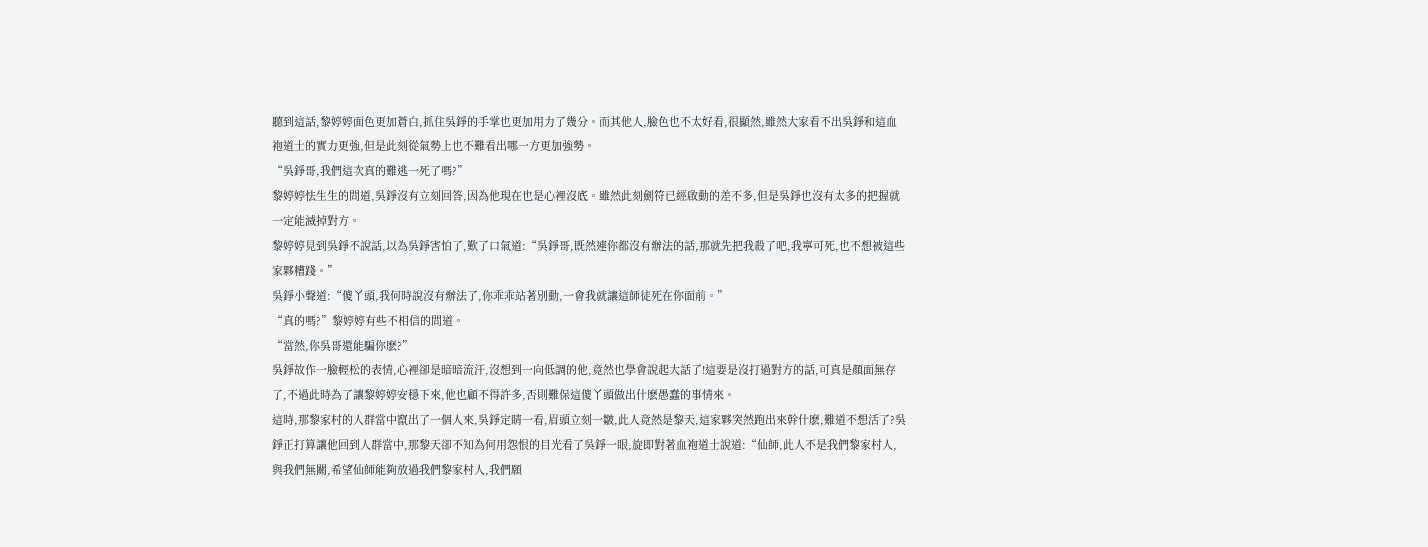聽到這話,黎婷婷面色更加蒼白,抓住吳錚的手掌也更加用力了幾分。而其他人,臉色也不太好看,很顯然,雖然大家看不出吳錚和這血袍道士的實力更強,但是此刻從氣勢上也不難看出哪一方更加強勢。
“吳錚哥,我們這次真的難逃一死了嗎?”
黎婷婷怯生生的問道,吳錚沒有立刻回答,因為他現在也是心裡沒底。雖然此刻劍符已經啟動的差不多,但是吳錚也沒有太多的把握就一定能滅掉對方。
黎婷婷見到吳錚不說話,以為吳錚害怕了,歎了口氣道:“吳錚哥,既然連你都沒有辦法的話,那就先把我殺了吧,我寧可死,也不想被這些家夥糟踐。”
吳錚小聲道:“傻丫頭,我何時說沒有辦法了,你乖乖站著別動,一會我就讓這師徒死在你面前。”
“真的嗎?”黎婷婷有些不相信的問道。
“當然,你吳哥還能騙你麽?”
吳錚故作一臉輕松的表情,心裡卻是暗暗流汗,沒想到一向低調的他,竟然也學會說起大話了!這要是沒打過對方的話,可真是顏面無存了,不過此時為了讓黎婷婷安穩下來,他也顧不得許多,否則難保這傻丫頭做出什麽愚蠢的事情來。
這時,那黎家村的人群當中竄出了一個人來,吳錚定睛一看,眉頭立刻一皺,此人竟然是黎天,這家夥突然跑出來幹什麽,難道不想活了?吳錚正打算讓他回到人群當中,那黎天卻不知為何用怨恨的目光看了吳錚一眼,旋即對著血袍道士說道:“仙師,此人不是我們黎家村人,與我們無關,希望仙師能夠放過我們黎家村人,我們願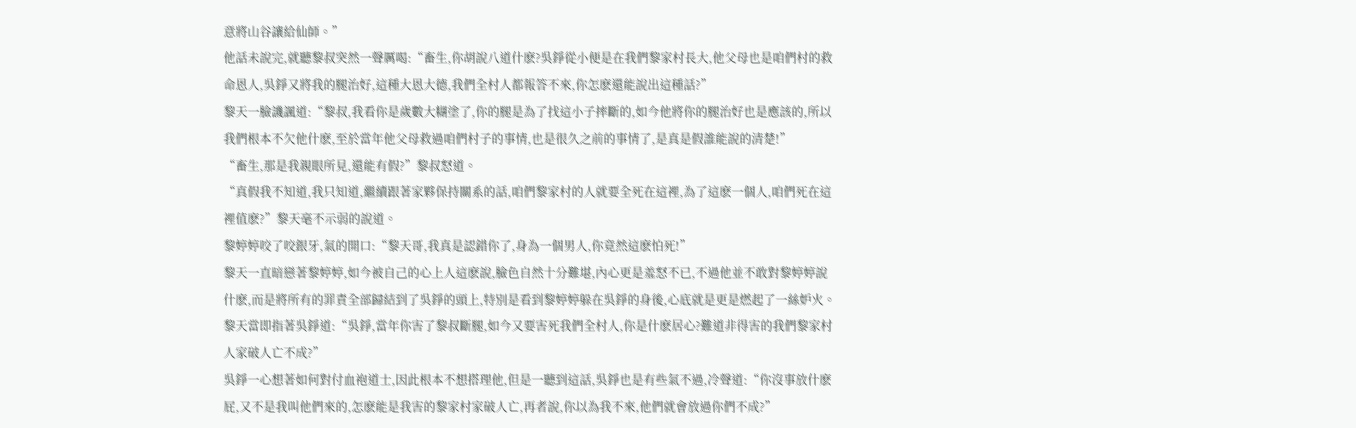意將山谷讓給仙師。”
他話未說完,就聽黎叔突然一聲厲喝:“畜生,你胡說八道什麽?吳錚從小便是在我們黎家村長大,他父母也是咱們村的救命恩人,吳錚又將我的腿治好,這種大恩大德,我們全村人都報答不來,你怎麽還能說出這種話?”
黎天一臉譏諷道:“黎叔,我看你是歲數大糊塗了,你的腿是為了找這小子摔斷的,如今他將你的腿治好也是應該的,所以我們根本不欠他什麽,至於當年他父母救過咱們村子的事情,也是很久之前的事情了,是真是假誰能說的清楚!”
“畜生,那是我親眼所見,還能有假?”黎叔怒道。
“真假我不知道,我只知道,繼續跟著家夥保持關系的話,咱們黎家村的人就要全死在這裡,為了這麽一個人,咱們死在這裡值麽?”黎天毫不示弱的說道。
黎婷婷咬了咬銀牙,氣的開口:“黎天哥,我真是認錯你了,身為一個男人,你竟然這麽怕死!”
黎天一直暗戀著黎婷婷,如今被自己的心上人這麽說,臉色自然十分難堪,內心更是羞怒不已,不過他並不敢對黎婷婷說什麽,而是將所有的罪責全部歸結到了吳錚的頭上,特別是看到黎婷婷躲在吳錚的身後,心底就是更是燃起了一絲妒火。
黎天當即指著吳錚道:“吳錚,當年你害了黎叔斷腿,如今又要害死我們全村人,你是什麽居心?難道非得害的我們黎家村人家破人亡不成?”
吳錚一心想著如何對付血袍道士,因此根本不想搭理他,但是一聽到這話,吳錚也是有些氣不過,冷聲道:“你沒事放什麽屁,又不是我叫他們來的,怎麽能是我害的黎家村家破人亡,再者說,你以為我不來,他們就會放過你們不成?”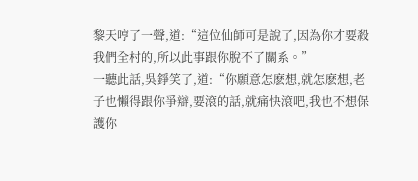黎天哼了一聲,道:“這位仙師可是說了,因為你才要殺我們全村的,所以此事跟你脫不了關系。”
一聽此話,吳錚笑了,道:“你願意怎麽想,就怎麽想,老子也懶得跟你爭辯,要滾的話,就痛快滾吧,我也不想保護你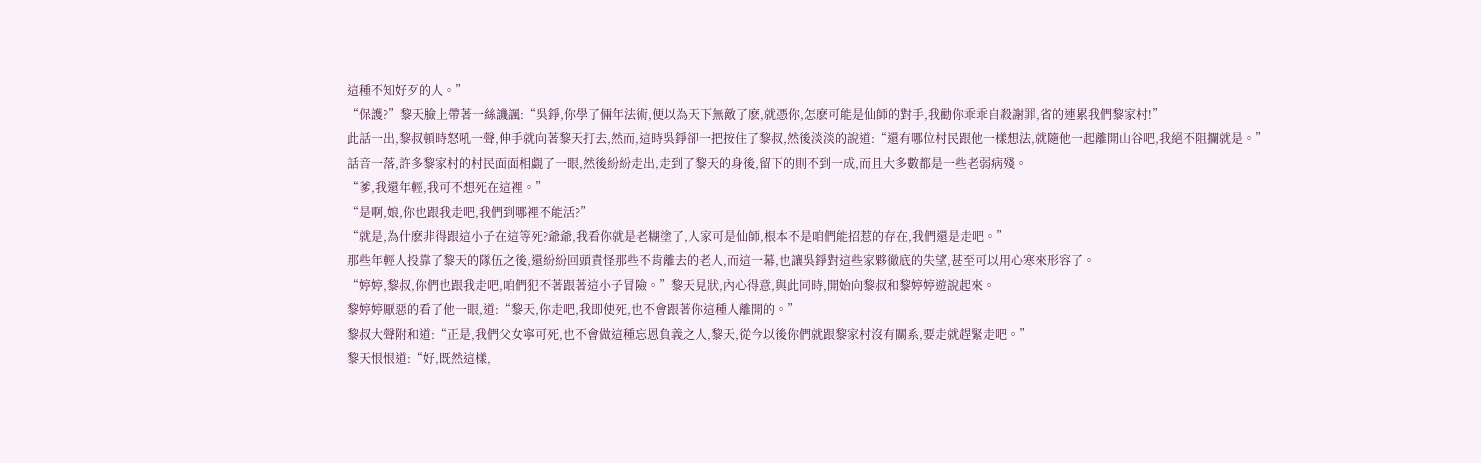這種不知好歹的人。”
“保護?”黎天臉上帶著一絲譏諷:“吳錚,你學了倆年法術,便以為天下無敵了麽,就憑你,怎麽可能是仙師的對手,我勸你乖乖自殺謝罪,省的連累我們黎家村!”
此話一出,黎叔頓時怒吼一聲,伸手就向著黎天打去,然而,這時吳錚卻一把按住了黎叔,然後淡淡的說道:“還有哪位村民跟他一樣想法,就隨他一起離開山谷吧,我絕不阻攔就是。”
話音一落,許多黎家村的村民面面相覷了一眼,然後紛紛走出,走到了黎天的身後,留下的則不到一成,而且大多數都是一些老弱病殘。
“爹,我還年輕,我可不想死在這裡。”
“是啊,娘,你也跟我走吧,我們到哪裡不能活?”
“就是,為什麽非得跟這小子在這等死?爺爺,我看你就是老糊塗了,人家可是仙師,根本不是咱們能招惹的存在,我們還是走吧。”
那些年輕人投靠了黎天的隊伍之後,還紛紛回頭責怪那些不肯離去的老人,而這一幕,也讓吳錚對這些家夥徹底的失望,甚至可以用心寒來形容了。
“婷婷,黎叔,你們也跟我走吧,咱們犯不著跟著這小子冒險。”黎天見狀,內心得意,與此同時,開始向黎叔和黎婷婷遊說起來。
黎婷婷厭惡的看了他一眼,道:“黎天,你走吧,我即使死,也不會跟著你這種人離開的。”
黎叔大聲附和道:“正是,我們父女寧可死,也不會做這種忘恩負義之人,黎天,從今以後你們就跟黎家村沒有關系,要走就趕緊走吧。”
黎天恨恨道:“好,既然這樣,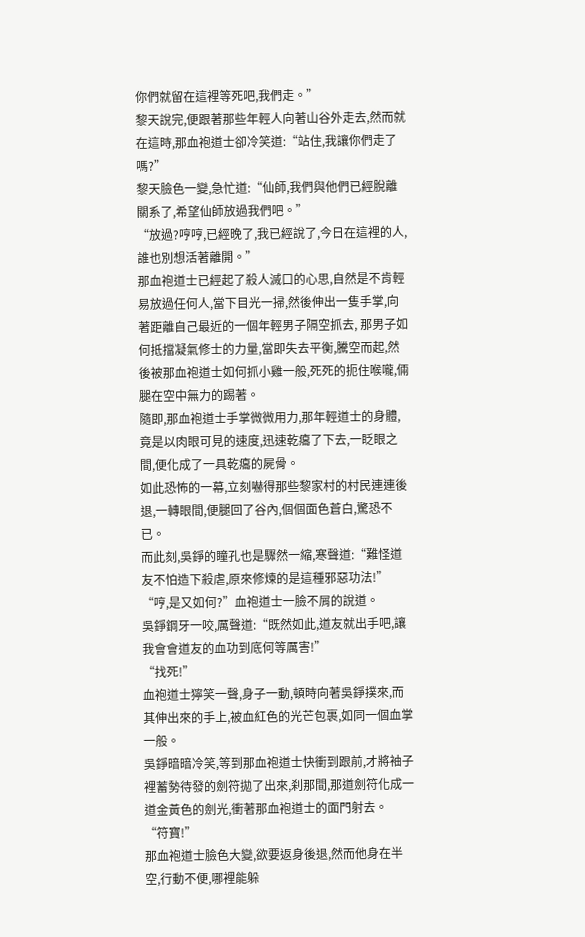你們就留在這裡等死吧,我們走。”
黎天說完,便跟著那些年輕人向著山谷外走去,然而就在這時,那血袍道士卻冷笑道:“站住,我讓你們走了嗎?”
黎天臉色一變,急忙道:“仙師,我們與他們已經脫離關系了,希望仙師放過我們吧。”
“放過?哼哼,已經晚了,我已經說了,今日在這裡的人,誰也別想活著離開。”
那血袍道士已經起了殺人滅口的心思,自然是不肯輕易放過任何人,當下目光一掃,然後伸出一隻手掌,向著距離自己最近的一個年輕男子隔空抓去, 那男子如何抵擋凝氣修士的力量,當即失去平衡,騰空而起,然後被那血袍道士如何抓小雞一般,死死的扼住喉嚨,倆腿在空中無力的踢著。
隨即,那血袍道士手掌微微用力,那年輕道士的身體,竟是以肉眼可見的速度,迅速乾癟了下去,一眨眼之間,便化成了一具乾癟的屍骨。
如此恐怖的一幕,立刻嚇得那些黎家村的村民連連後退,一轉眼間,便腿回了谷內,個個面色蒼白,驚恐不已。
而此刻,吳錚的瞳孔也是驟然一縮,寒聲道:“難怪道友不怕造下殺虐,原來修煉的是這種邪惡功法!”
“哼,是又如何?”血袍道士一臉不屑的說道。
吳錚鋼牙一咬,厲聲道:“既然如此,道友就出手吧,讓我會會道友的血功到底何等厲害!”
“找死!”
血袍道士獰笑一聲,身子一動,頓時向著吳錚撲來,而其伸出來的手上,被血紅色的光芒包裹,如同一個血掌一般。
吳錚暗暗冷笑,等到那血袍道士快衝到跟前,才將袖子裡蓄勢待發的劍符拋了出來,刹那間,那道劍符化成一道金黃色的劍光,衝著那血袍道士的面門射去。
“符寶!”
那血袍道士臉色大變,欲要返身後退,然而他身在半空,行動不便,哪裡能躲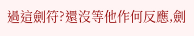過這劍符?還沒等他作何反應,劍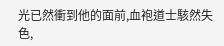光已然衝到他的面前,血袍道士駭然失色,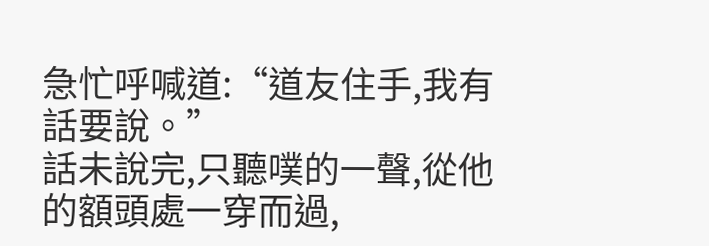急忙呼喊道:“道友住手,我有話要說。”
話未說完,只聽噗的一聲,從他的額頭處一穿而過,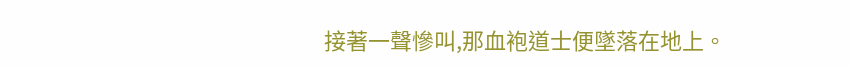接著一聲慘叫,那血袍道士便墜落在地上。